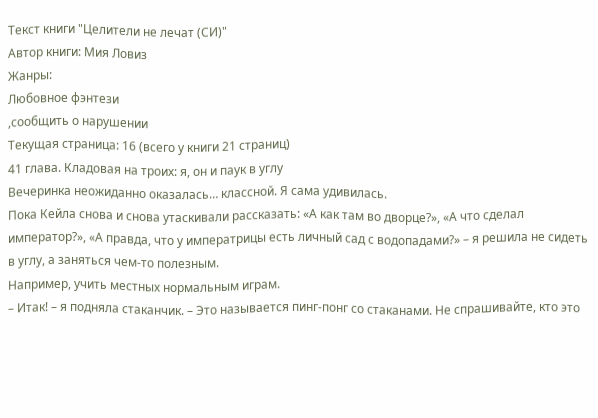Текст книги "Целители не лечат (СИ)"
Автор книги: Мия Ловиз
Жанры:
Любовное фэнтези
,сообщить о нарушении
Текущая страница: 16 (всего у книги 21 страниц)
41 глава. Кладовая на троих: я, он и паук в углу
Вечеринка неожиданно оказалась… классной. Я сама удивилась.
Пока Кейла снова и снова утаскивали рассказать: «А как там во дворце?», «А что сделал император?», «А правда, что у императрицы есть личный сад с водопадами?» – я решила не сидеть в углу, а заняться чем-то полезным.
Например, учить местных нормальным играм.
– Итак! – я подняла стаканчик. – Это называется пинг-понг со стаканами. Не спрашивайте, кто это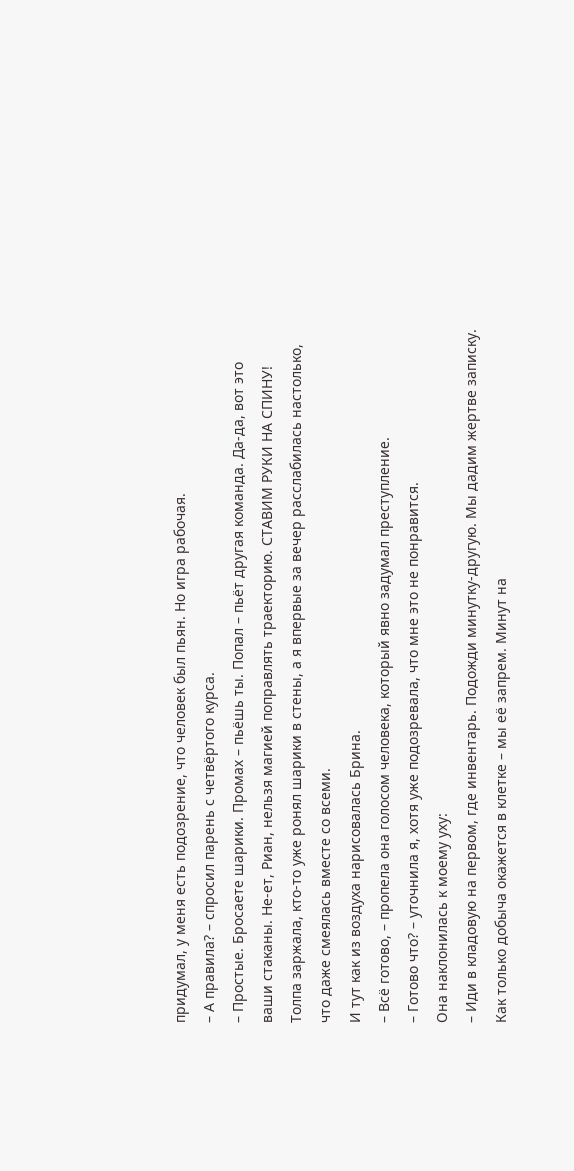придумал, у меня есть подозрение, что человек был пьян. Но игра рабочая.
– А правила? – спросил парень с четвёртого курса.
– Простые. Бросаете шарики. Промах – пьёшь ты. Попал – пьёт другая команда. Да-да, вот это ваши стаканы. Не-ет, Риан, нельзя магией поправлять траекторию. СТАВИМ РУКИ НА СПИНУ!
Толпа заржала, кто-то уже ронял шарики в стены, а я впервые за вечер расслабилась настолько, что даже смеялась вместе со всеми.
И тут как из воздуха нарисовалась Брина.
– Всё готово, – пропела она голосом человека, который явно задумал преступление.
– Готово что? – уточнила я, хотя уже подозревала, что мне это не понравится.
Она наклонилась к моему уху:
– Иди в кладовую на первом, где инвентарь. Подожди минутку-другую. Мы дадим жертве записку. Как только добыча окажется в клетке – мы её запрем. Минут на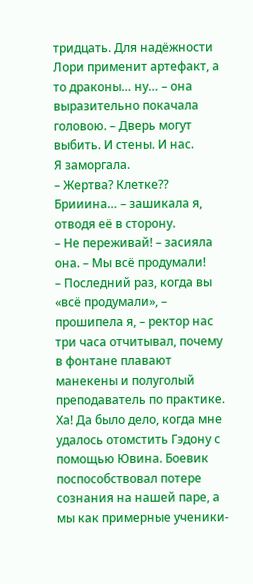тридцать. Для надёжности Лори применит артефакт, а то драконы… ну… – она выразительно покачала головою. – Дверь могут выбить. И стены. И нас.
Я заморгала.
– Жертва? Клетке⁇ Брииина… – зашикала я, отводя её в сторону.
– Не переживай! – засияла она. – Мы всё продумали!
– Последний раз, когда вы «всё продумали», – прошипела я, – ректор нас три часа отчитывал, почему в фонтане плавают манекены и полуголый преподаватель по практике.
Ха! Да было дело, когда мне удалось отомстить Гэдону с помощью Ювина. Боевик поспособствовал потере сознания на нашей паре, а мы как примерные ученики-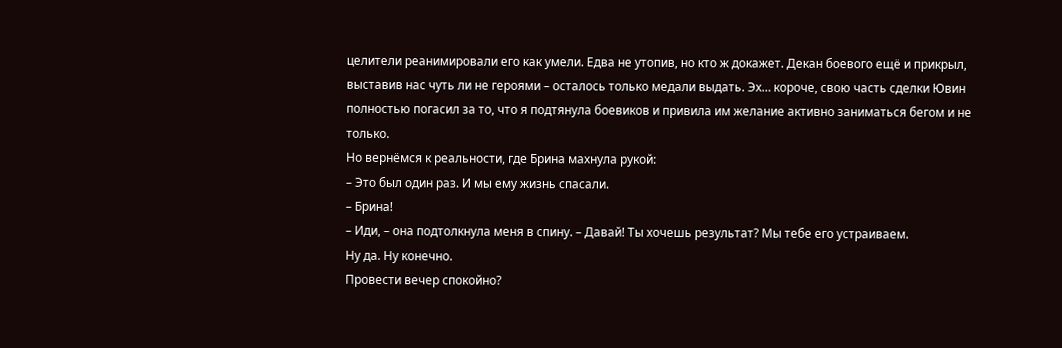целители реанимировали его как умели. Едва не утопив, но кто ж докажет. Декан боевого ещё и прикрыл, выставив нас чуть ли не героями – осталось только медали выдать. Эх… короче, свою часть сделки Ювин полностью погасил за то, что я подтянула боевиков и привила им желание активно заниматься бегом и не только.
Но вернёмся к реальности, где Брина махнула рукой:
– Это был один раз. И мы ему жизнь спасали.
– Брина!
– Иди, – она подтолкнула меня в спину. – Давай! Ты хочешь результат? Мы тебе его устраиваем.
Ну да. Ну конечно.
Провести вечер спокойно?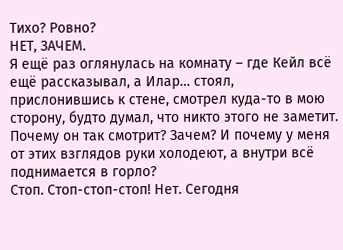Тихо? Ровно?
НЕТ, ЗАЧЕМ.
Я ещё раз оглянулась на комнату – где Кейл всё ещё рассказывал, а Илар… стоял, прислонившись к стене, смотрел куда-то в мою сторону, будто думал, что никто этого не заметит.
Почему он так смотрит? Зачем? И почему у меня от этих взглядов руки холодеют, а внутри всё поднимается в горло?
Стоп. Стоп-стоп-стоп! Нет. Сегодня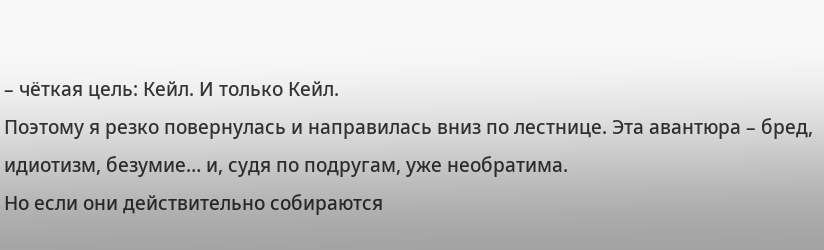– чёткая цель: Кейл. И только Кейл.
Поэтому я резко повернулась и направилась вниз по лестнице. Эта авантюра – бред, идиотизм, безумие… и, судя по подругам, уже необратима.
Но если они действительно собираются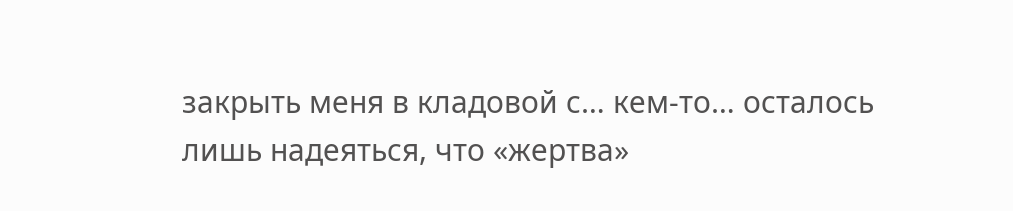закрыть меня в кладовой с… кем-то… осталось лишь надеяться, что «жертва»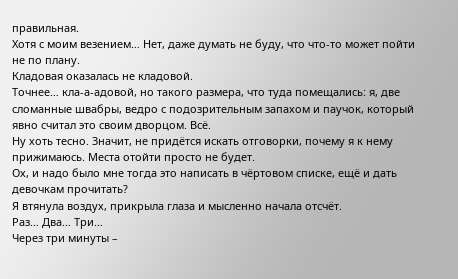правильная.
Хотя с моим везением… Нет, даже думать не буду, что что-то может пойти не по плану.
Кладовая оказалась не кладовой.
Точнее… кла-а-адовой, но такого размера, что туда помещались: я, две сломанные швабры, ведро с подозрительным запахом и паучок, который явно считал это своим дворцом. Всё.
Ну хоть тесно. Значит, не придётся искать отговорки, почему я к нему прижимаюсь. Места отойти просто не будет.
Ох, и надо было мне тогда это написать в чёртовом списке, ещё и дать девочкам прочитать?
Я втянула воздух, прикрыла глаза и мысленно начала отсчёт.
Раз… Два… Три…
Через три минуты –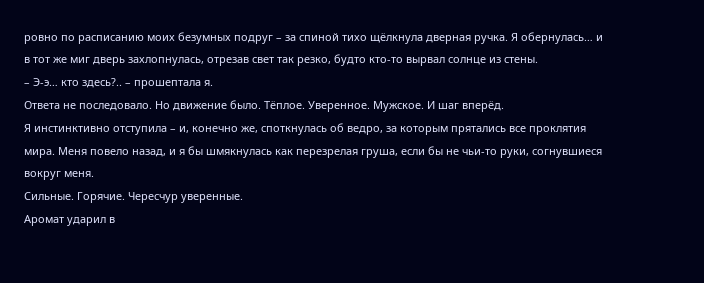ровно по расписанию моих безумных подруг – за спиной тихо щёлкнула дверная ручка. Я обернулась… и в тот же миг дверь захлопнулась, отрезав свет так резко, будто кто-то вырвал солнце из стены.
– Э-э… кто здесь?.. – прошептала я.
Ответа не последовало. Но движение было. Тёплое. Уверенное. Мужское. И шаг вперёд.
Я инстинктивно отступила – и, конечно же, споткнулась об ведро, за которым прятались все проклятия мира. Меня повело назад, и я бы шмякнулась как перезрелая груша, если бы не чьи-то руки, согнувшиеся вокруг меня.
Сильные. Горячие. Чересчур уверенные.
Аромат ударил в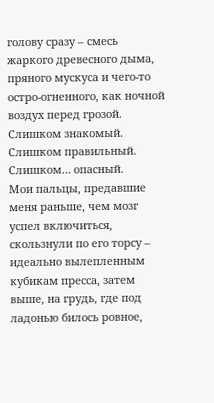голову сразу – смесь жаркого древесного дыма, пряного мускуса и чего-то остро-огненного, как ночной воздух перед грозой.
Слишком знакомый. Слишком правильный. Слишком… опасный.
Мои пальцы, предавшие меня раньше, чем мозг успел включиться, скользнули по его торсу – идеально вылепленным кубикам пресса, затем выше, на грудь, где под ладонью билось ровное,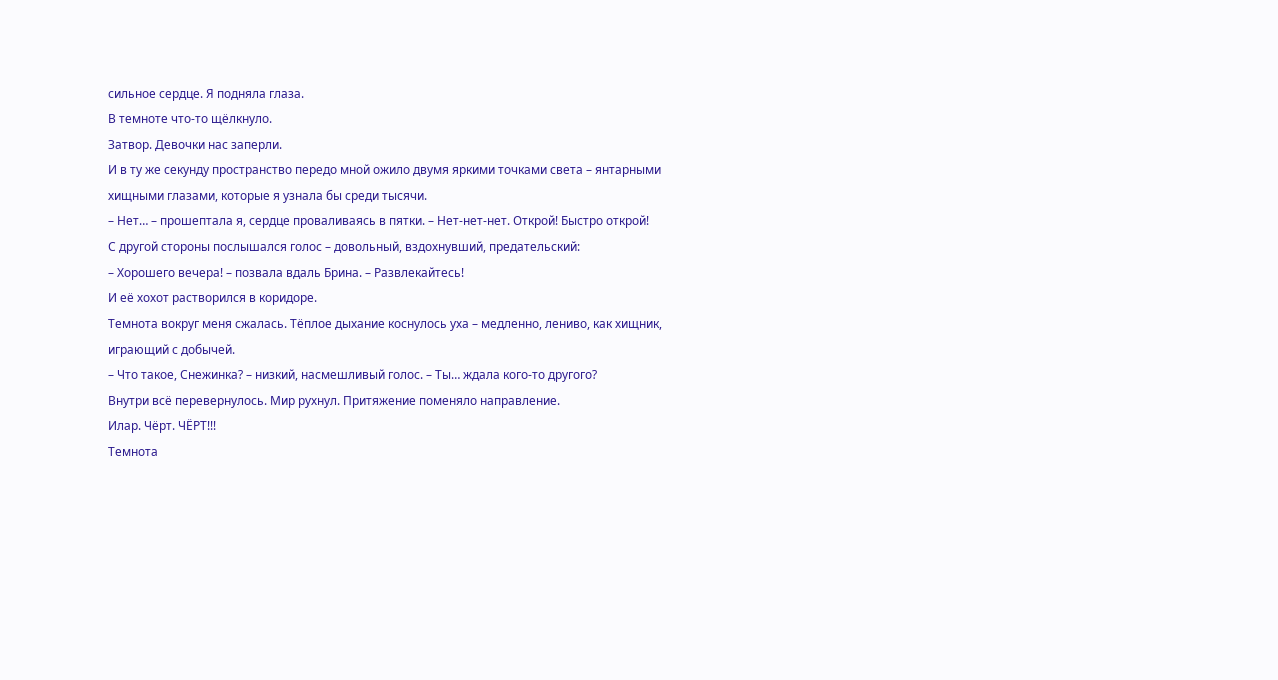сильное сердце. Я подняла глаза.
В темноте что-то щёлкнуло.
Затвор. Девочки нас заперли.
И в ту же секунду пространство передо мной ожило двумя яркими точками света – янтарными хищными глазами, которые я узнала бы среди тысячи.
– Нет… – прошептала я, сердце проваливаясь в пятки. – Нет-нет-нет. Открой! Быстро открой!
С другой стороны послышался голос – довольный, вздохнувший, предательский:
– Хорошего вечера! – позвала вдаль Брина. – Развлекайтесь!
И её хохот растворился в коридоре.
Темнота вокруг меня сжалась. Тёплое дыхание коснулось уха – медленно, лениво, как хищник, играющий с добычей.
– Что такое, Снежинка? – низкий, насмешливый голос. – Ты… ждала кого-то другого?
Внутри всё перевернулось. Мир рухнул. Притяжение поменяло направление.
Илар. Чёрт. ЧЁРТ!!!
Темнота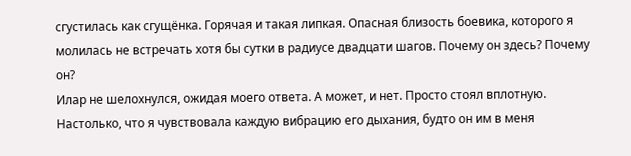сгустилась как сгущёнка. Горячая и такая липкая. Опасная близость боевика, которого я молилась не встречать хотя бы сутки в радиусе двадцати шагов. Почему он здесь? Почему он?
Илар не шелохнулся, ожидая моего ответа. А может, и нет. Просто стоял вплотную. Настолько, что я чувствовала каждую вибрацию его дыхания, будто он им в меня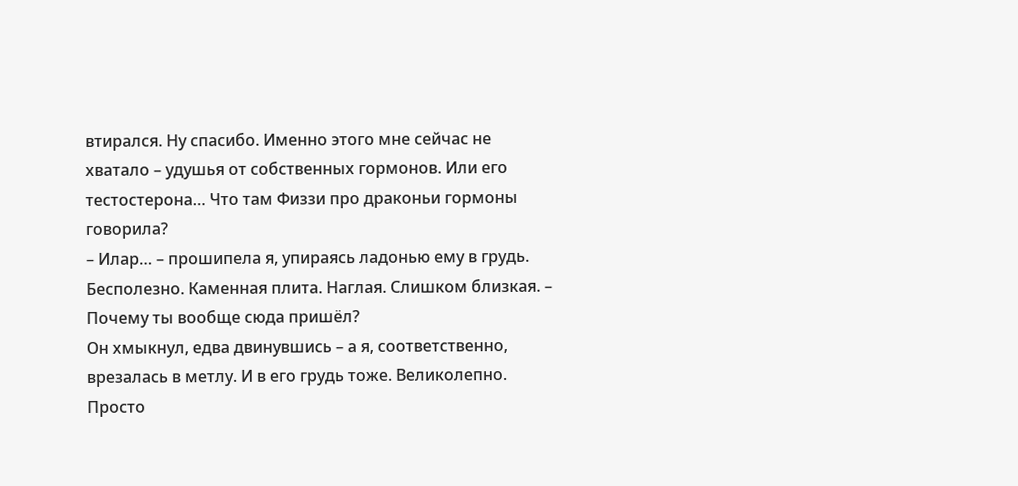втирался. Ну спасибо. Именно этого мне сейчас не хватало – удушья от собственных гормонов. Или его тестостерона… Что там Физзи про драконьи гормоны говорила?
– Илар… – прошипела я, упираясь ладонью ему в грудь. Бесполезно. Каменная плита. Наглая. Слишком близкая. – Почему ты вообще сюда пришёл?
Он хмыкнул, едва двинувшись – а я, соответственно, врезалась в метлу. И в его грудь тоже. Великолепно. Просто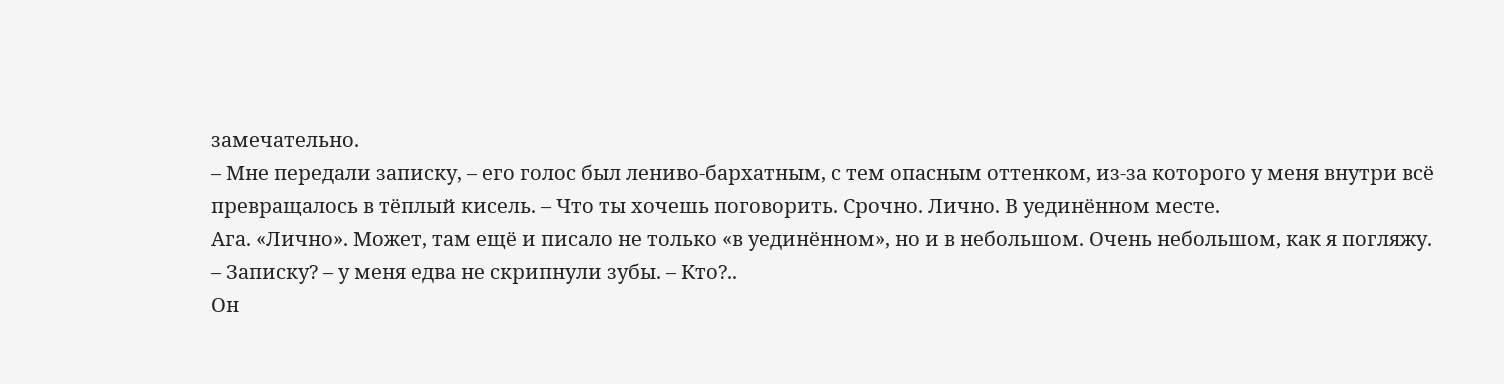замечательно.
– Мне передали записку, – его голос был лениво-бархатным, с тем опасным оттенком, из-за которого у меня внутри всё превращалось в тёплый кисель. – Что ты хочешь поговорить. Срочно. Лично. В уединённом месте.
Ага. «Лично». Может, там ещё и писало не только «в уединённом», но и в небольшом. Очень небольшом, как я погляжу.
– Записку? – у меня едва не скрипнули зубы. – Кто?..
Он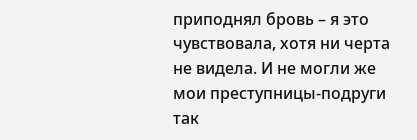приподнял бровь – я это чувствовала, хотя ни черта не видела. И не могли же мои преступницы-подруги так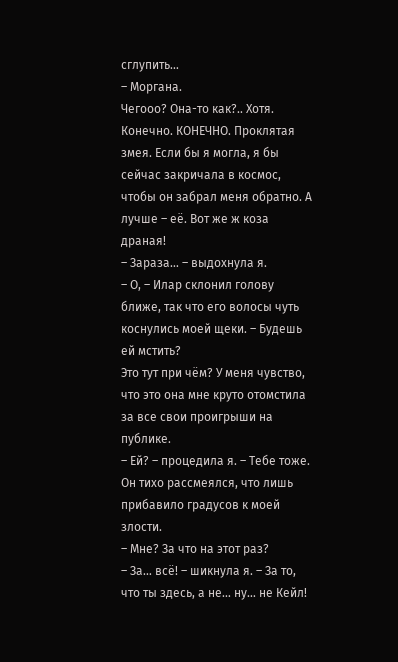сглупить…
– Моргана.
Чегооо? Она-то как?.. Хотя. Конечно. КОНЕЧНО. Проклятая змея. Если бы я могла, я бы сейчас закричала в космос, чтобы он забрал меня обратно. А лучше – её. Вот же ж коза драная!
– Зараза… – выдохнула я.
– О, – Илар склонил голову ближе, так что его волосы чуть коснулись моей щеки. – Будешь ей мстить?
Это тут при чём? У меня чувство, что это она мне круто отомстила за все свои проигрыши на публике.
– Ей? – процедила я. – Тебе тоже.
Он тихо рассмеялся, что лишь прибавило градусов к моей злости.
– Мне? За что на этот раз?
– За… всё! – шикнула я. – За то, что ты здесь, а не… ну… не Кейл!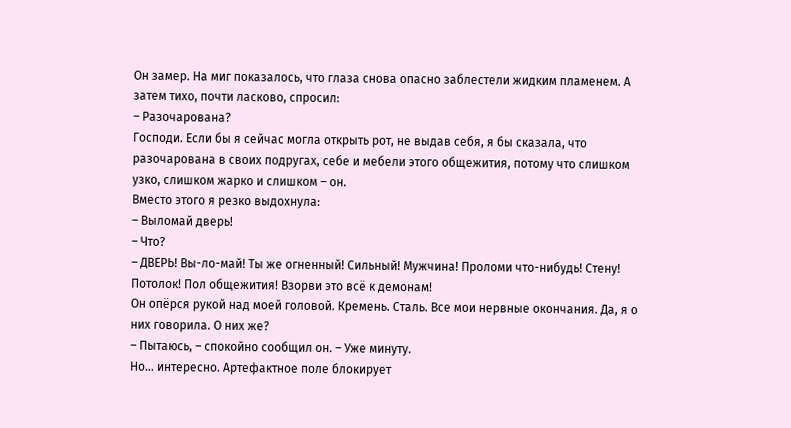Он замер. На миг показалось, что глаза снова опасно заблестели жидким пламенем. А затем тихо, почти ласково, спросил:
– Разочарована?
Господи. Если бы я сейчас могла открыть рот, не выдав себя, я бы сказала, что разочарована в своих подругах, себе и мебели этого общежития, потому что слишком узко, слишком жарко и слишком – он.
Вместо этого я резко выдохнула:
– Выломай дверь!
– Что?
– ДВЕРЬ! Вы-ло-май! Ты же огненный! Сильный! Мужчина! Проломи что-нибудь! Стену! Потолок! Пол общежития! Взорви это всё к демонам!
Он опёрся рукой над моей головой. Кремень. Сталь. Все мои нервные окончания. Да, я о них говорила. О них же?
– Пытаюсь, – спокойно сообщил он. – Уже минуту.
Но… интересно. Артефактное поле блокирует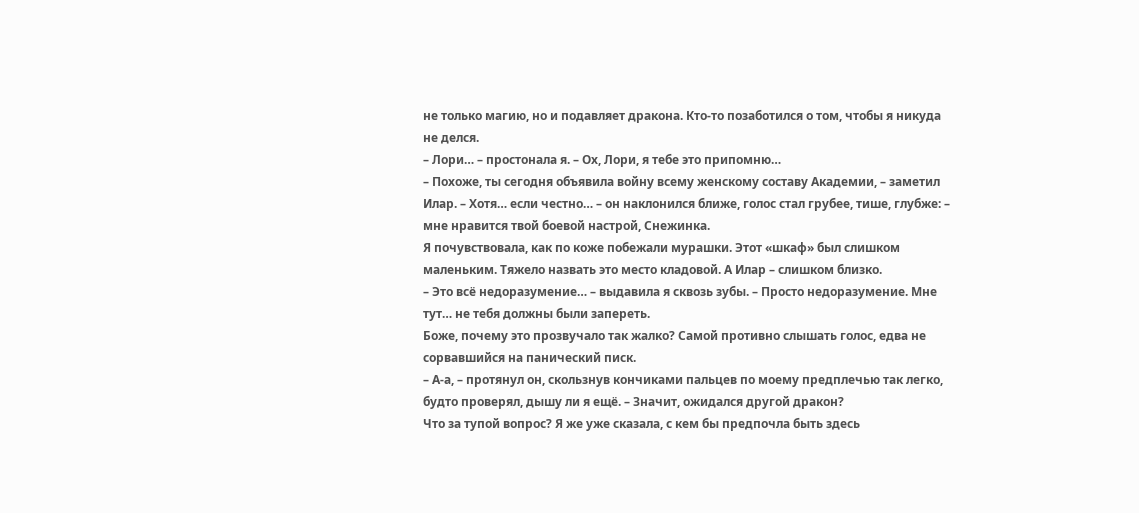не только магию, но и подавляет дракона. Кто-то позаботился о том, чтобы я никуда не делся.
– Лори… – простонала я. – Ох, Лори, я тебе это припомню…
– Похоже, ты сегодня объявила войну всему женскому составу Академии, – заметил Илар. – Хотя… если честно… – он наклонился ближе, голос стал грубее, тише, глубже: – мне нравится твой боевой настрой, Снежинка.
Я почувствовала, как по коже побежали мурашки. Этот «шкаф» был слишком маленьким. Тяжело назвать это место кладовой. А Илар – слишком близко.
– Это всё недоразумение… – выдавила я сквозь зубы. – Просто недоразумение. Мне тут… не тебя должны были запереть.
Боже, почему это прозвучало так жалко? Самой противно слышать голос, едва не сорвавшийся на панический писк.
– А-а, – протянул он, скользнув кончиками пальцев по моему предплечью так легко, будто проверял, дышу ли я ещё. – Значит, ожидался другой дракон?
Что за тупой вопрос? Я же уже сказала, с кем бы предпочла быть здесь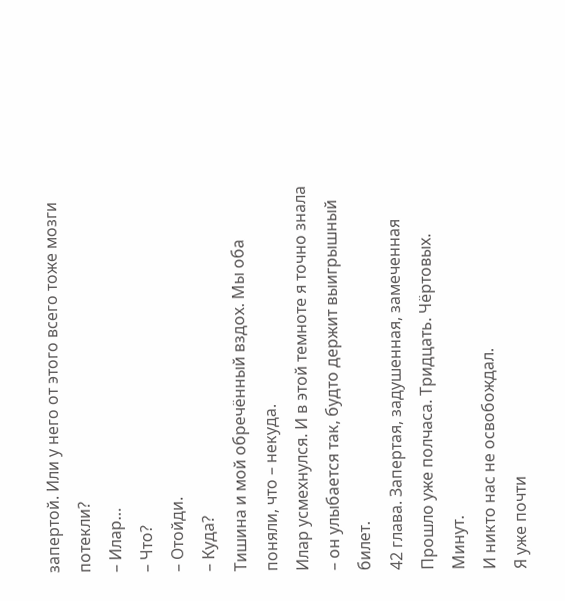запертой. Или у него от этого всего тоже мозги потекли?
– Илар…
– Что?
– Отойди.
– Куда?
Тишина и мой обречённый вздох. Мы оба поняли, что – некуда.
Илар усмехнулся. И в этой темноте я точно знала – он улыбается так, будто держит выигрышный билет.
42 глава. Запертая, задушенная, замеченная
Прошло уже полчаса. Тридцать. Чёртовых. Минут.
И никто нас не освобождал.
Я уже почти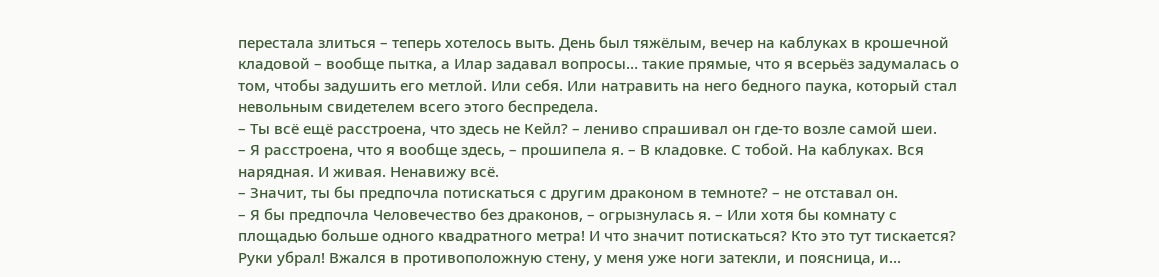перестала злиться – теперь хотелось выть. День был тяжёлым, вечер на каблуках в крошечной кладовой – вообще пытка, а Илар задавал вопросы… такие прямые, что я всерьёз задумалась о том, чтобы задушить его метлой. Или себя. Или натравить на него бедного паука, который стал невольным свидетелем всего этого беспредела.
– Ты всё ещё расстроена, что здесь не Кейл? – лениво спрашивал он где-то возле самой шеи.
– Я расстроена, что я вообще здесь, – прошипела я. – В кладовке. С тобой. На каблуках. Вся нарядная. И живая. Ненавижу всё.
– Значит, ты бы предпочла потискаться с другим драконом в темноте? – не отставал он.
– Я бы предпочла Человечество без драконов, – огрызнулась я. – Или хотя бы комнату с площадью больше одного квадратного метра! И что значит потискаться? Кто это тут тискается? Руки убрал! Вжался в противоположную стену, у меня уже ноги затекли, и поясница, и…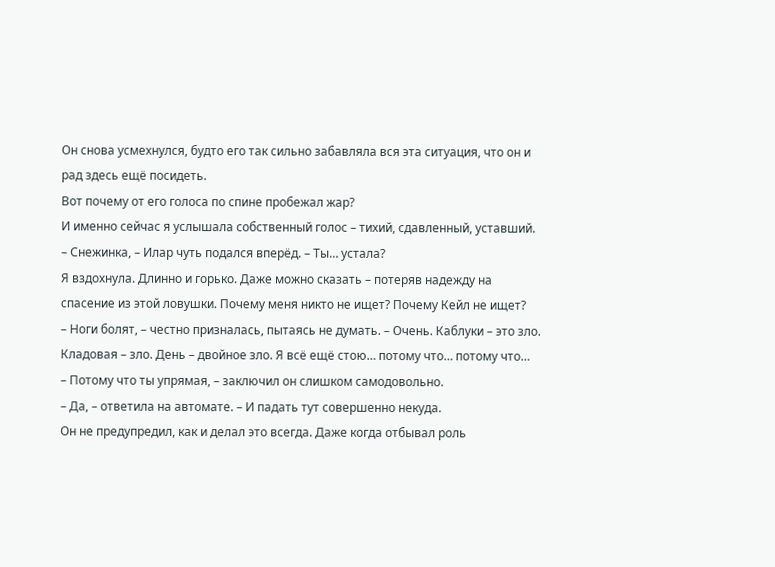Он снова усмехнулся, будто его так сильно забавляла вся эта ситуация, что он и рад здесь ещё посидеть.
Вот почему от его голоса по спине пробежал жар?
И именно сейчас я услышала собственный голос – тихий, сдавленный, уставший.
– Снежинка, – Илар чуть подался вперёд. – Ты… устала?
Я вздохнула. Длинно и горько. Даже можно сказать – потеряв надежду на спасение из этой ловушки. Почему меня никто не ищет? Почему Кейл не ищет?
– Ноги болят, – честно призналась, пытаясь не думать. – Очень. Каблуки – это зло. Кладовая – зло. День – двойное зло. Я всё ещё стою… потому что… потому что…
– Потому что ты упрямая, – заключил он слишком самодовольно.
– Да, – ответила на автомате. – И падать тут совершенно некуда.
Он не предупредил, как и делал это всегда. Даже когда отбывал роль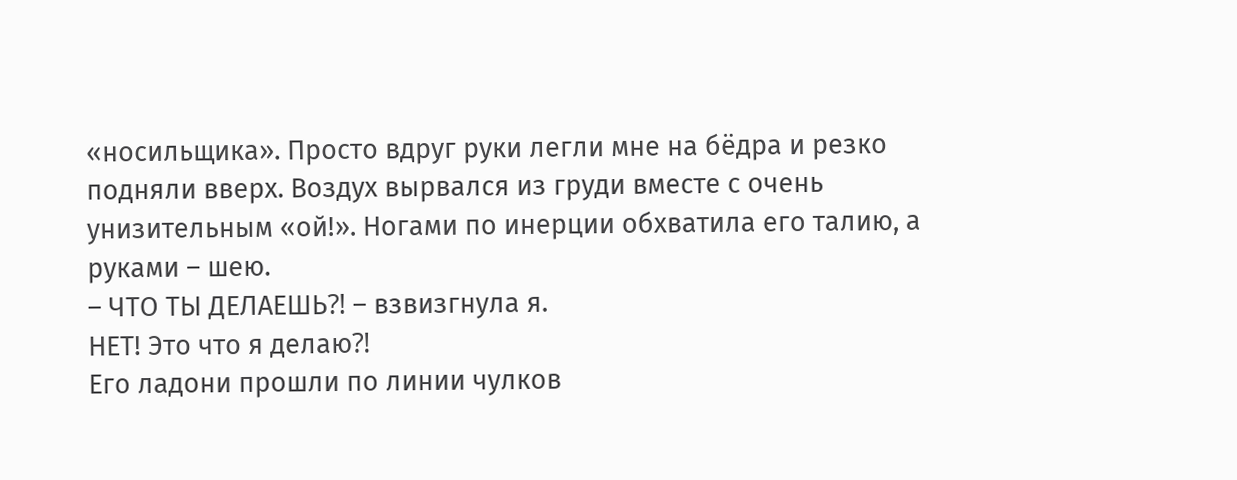«носильщика». Просто вдруг руки легли мне на бёдра и резко подняли вверх. Воздух вырвался из груди вместе с очень унизительным «ой!». Ногами по инерции обхватила его талию, а руками – шею.
– ЧТО ТЫ ДЕЛАЕШЬ⁈ – взвизгнула я.
НЕТ! Это что я делаю⁈
Его ладони прошли по линии чулков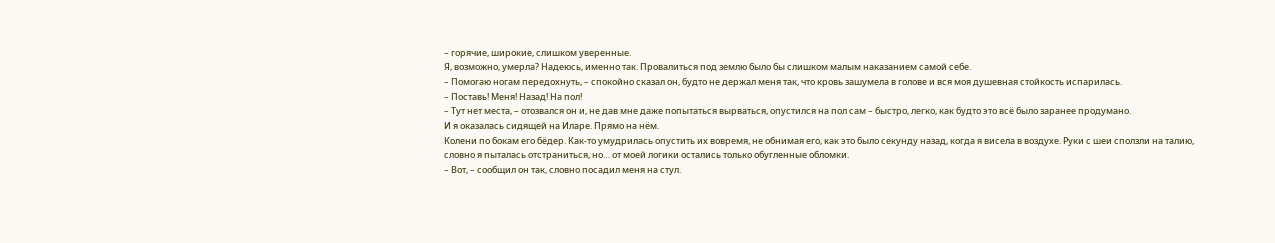– горячие, широкие, слишком уверенные.
Я, возможно, умерла? Надеюсь, именно так. Провалиться под землю было бы слишком малым наказанием самой себе.
– Помогаю ногам передохнуть, – спокойно сказал он, будто не держал меня так, что кровь зашумела в голове и вся моя душевная стойкость испарилась.
– Поставь! Меня! Назад! На пол!
– Тут нет места, – отозвался он и, не дав мне даже попытаться вырваться, опустился на пол сам – быстро, легко, как будто это всё было заранее продумано.
И я оказалась сидящей на Иларе. Прямо на нём.
Колени по бокам его бёдер. Как-то умудрилась опустить их вовремя, не обнимая его, как это было секунду назад, когда я висела в воздухе. Руки с шеи сползли на талию, словно я пыталась отстраниться, но… от моей логики остались только обугленные обломки.
– Вот, – сообщил он так, словно посадил меня на стул.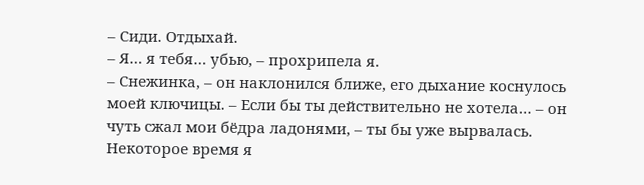– Сиди. Отдыхай.
– Я… я тебя… убью, – прохрипела я.
– Снежинка, – он наклонился ближе, его дыхание коснулось моей ключицы. – Если бы ты действительно не хотела… – он чуть сжал мои бёдра ладонями, – ты бы уже вырвалась.
Некоторое время я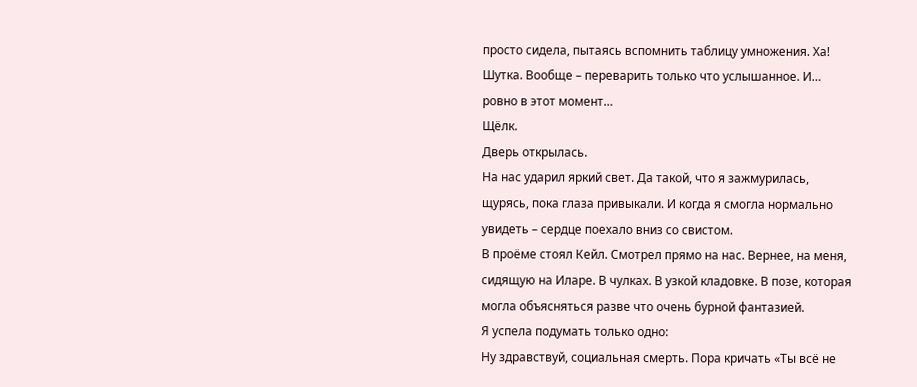просто сидела, пытаясь вспомнить таблицу умножения. Ха! Шутка. Вообще – переварить только что услышанное. И… ровно в этот момент…
Щёлк.
Дверь открылась.
На нас ударил яркий свет. Да такой, что я зажмурилась, щурясь, пока глаза привыкали. И когда я смогла нормально увидеть – сердце поехало вниз со свистом.
В проёме стоял Кейл. Смотрел прямо на нас. Вернее, на меня, сидящую на Иларе. В чулках. В узкой кладовке. В позе, которая могла объясняться разве что очень бурной фантазией.
Я успела подумать только одно:
Ну здравствуй, социальная смерть. Пора кричать «Ты всё не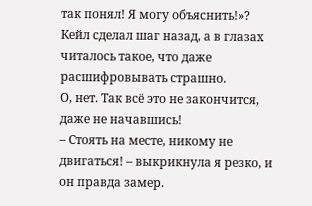так понял! Я могу объяснить!»?
Кейл сделал шаг назад, а в глазах читалось такое, что даже расшифровывать страшно.
О, нет. Так всё это не закончится, даже не начавшись!
– Стоять на месте, никому не двигаться! – выкрикнула я резко, и он правда замер.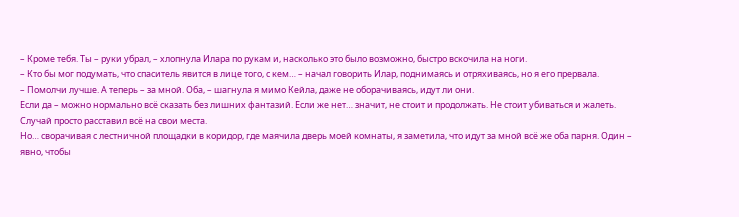– Кроме тебя. Ты – руки убрал, – хлопнула Илара по рукам и, насколько это было возможно, быстро вскочила на ноги.
– Кто бы мог подумать, что спаситель явится в лице того, с кем… – начал говорить Илар, поднимаясь и отряхиваясь, но я его прервала.
– Помолчи лучше. А теперь – за мной. Оба, – шагнула я мимо Кейла, даже не оборачиваясь, идут ли они.
Если да – можно нормально всё сказать без лишних фантазий. Если же нет… значит, не стоит и продолжать. Не стоит убиваться и жалеть. Случай просто расставил всё на свои места.
Но… сворачивая с лестничной площадки в коридор, где маячила дверь моей комнаты, я заметила, что идут за мной всё же оба парня. Один – явно, чтобы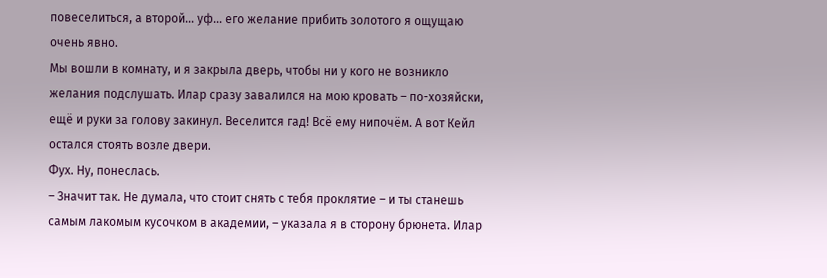повеселиться, а второй… уф… его желание прибить золотого я ощущаю очень явно.
Мы вошли в комнату, и я закрыла дверь, чтобы ни у кого не возникло желания подслушать. Илар сразу завалился на мою кровать – по-хозяйски, ещё и руки за голову закинул. Веселится гад! Всё ему нипочём. А вот Кейл остался стоять возле двери.
Фух. Ну, понеслась.
– Значит так. Не думала, что стоит снять с тебя проклятие – и ты станешь самым лакомым кусочком в академии, – указала я в сторону брюнета. Илар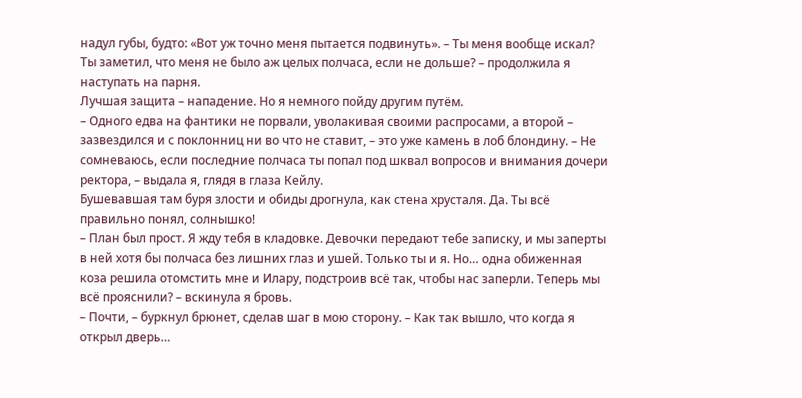надул губы, будто: «Вот уж точно меня пытается подвинуть». – Ты меня вообще искал? Ты заметил, что меня не было аж целых полчаса, если не дольше? – продолжила я наступать на парня.
Лучшая защита – нападение. Но я немного пойду другим путём.
– Одного едва на фантики не порвали, уволакивая своими распросами, а второй – зазвездился и с поклонниц ни во что не ставит, – это уже камень в лоб блондину. – Не сомневаюсь, если последние полчаса ты попал под шквал вопросов и внимания дочери ректора, – выдала я, глядя в глаза Кейлу.
Бушевавшая там буря злости и обиды дрогнула, как стена хрусталя. Да. Ты всё правильно понял, солнышко!
– План был прост. Я жду тебя в кладовке. Девочки передают тебе записку, и мы заперты в ней хотя бы полчаса без лишних глаз и ушей. Только ты и я. Но… одна обиженная коза решила отомстить мне и Илару, подстроив всё так, чтобы нас заперли. Теперь мы всё прояснили? – вскинула я бровь.
– Почти, – буркнул брюнет, сделав шаг в мою сторону. – Как так вышло, что когда я открыл дверь…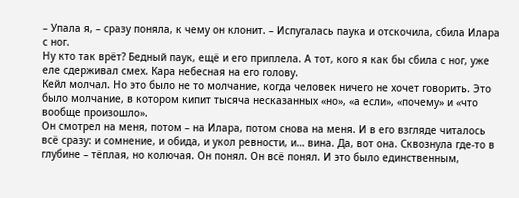– Упала я, – сразу поняла, к чему он клонит. – Испугалась паука и отскочила, сбила Илара с ног.
Ну кто так врёт? Бедный паук, ещё и его приплела. А тот, кого я как бы сбила с ног, уже еле сдерживал смех. Кара небесная на его голову.
Кейл молчал. Но это было не то молчание, когда человек ничего не хочет говорить. Это было молчание, в котором кипит тысяча несказанных «но», «а если», «почему» и «что вообще произошло».
Он смотрел на меня, потом – на Илара, потом снова на меня. И в его взгляде читалось всё сразу: и сомнение, и обида, и укол ревности, и… вина. Да, вот она. Сквознула где-то в глубине – тёплая, но колючая. Он понял. Он всё понял. И это было единственным,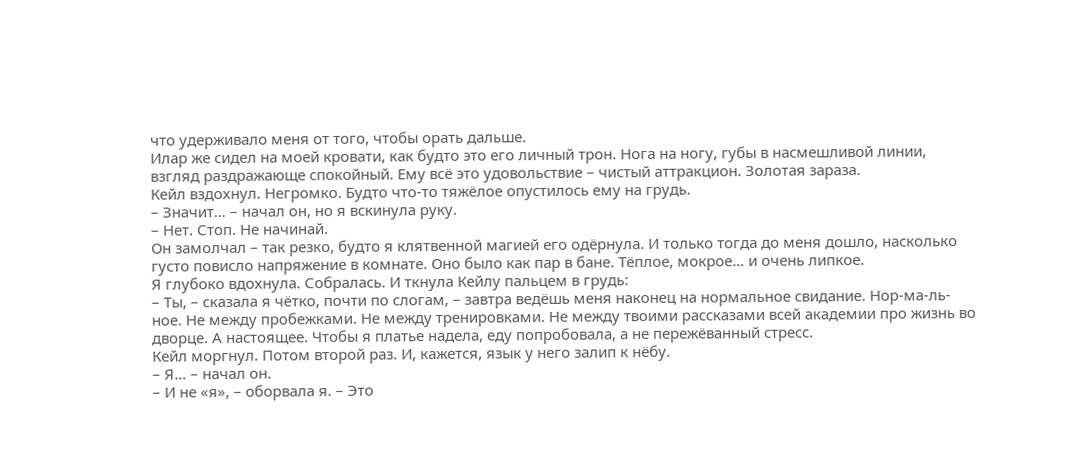что удерживало меня от того, чтобы орать дальше.
Илар же сидел на моей кровати, как будто это его личный трон. Нога на ногу, губы в насмешливой линии, взгляд раздражающе спокойный. Ему всё это удовольствие – чистый аттракцион. Золотая зараза.
Кейл вздохнул. Негромко. Будто что-то тяжёлое опустилось ему на грудь.
– Значит… – начал он, но я вскинула руку.
– Нет. Стоп. Не начинай.
Он замолчал – так резко, будто я клятвенной магией его одёрнула. И только тогда до меня дошло, насколько густо повисло напряжение в комнате. Оно было как пар в бане. Тёплое, мокрое… и очень липкое.
Я глубоко вдохнула. Собралась. И ткнула Кейлу пальцем в грудь:
– Ты, – сказала я чётко, почти по слогам, – завтра ведёшь меня наконец на нормальное свидание. Нор-ма-ль-ное. Не между пробежками. Не между тренировками. Не между твоими рассказами всей академии про жизнь во дворце. А настоящее. Чтобы я платье надела, еду попробовала, а не пережёванный стресс.
Кейл моргнул. Потом второй раз. И, кажется, язык у него залип к нёбу.
– Я… – начал он.
– И не «я», – оборвала я. – Это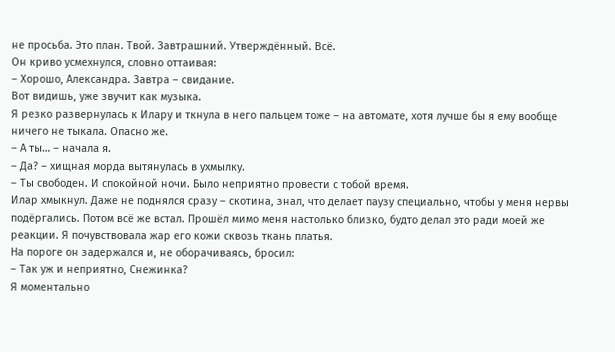не просьба. Это план. Твой. Завтрашний. Утверждённый. Всё.
Он криво усмехнулся, словно оттаивая:
– Хорошо, Александра. Завтра – свидание.
Вот видишь, уже звучит как музыка.
Я резко развернулась к Илару и ткнула в него пальцем тоже – на автомате, хотя лучше бы я ему вообще ничего не тыкала. Опасно же.
– А ты… – начала я.
– Да? – хищная морда вытянулась в ухмылку.
– Ты свободен. И спокойной ночи. Было неприятно провести с тобой время.
Илар хмыкнул. Даже не поднялся сразу – скотина, знал, что делает паузу специально, чтобы у меня нервы подёргались. Потом всё же встал. Прошёл мимо меня настолько близко, будто делал это ради моей же реакции. Я почувствовала жар его кожи сквозь ткань платья.
На пороге он задержался и, не оборачиваясь, бросил:
– Так уж и неприятно, Снежинка?
Я моментально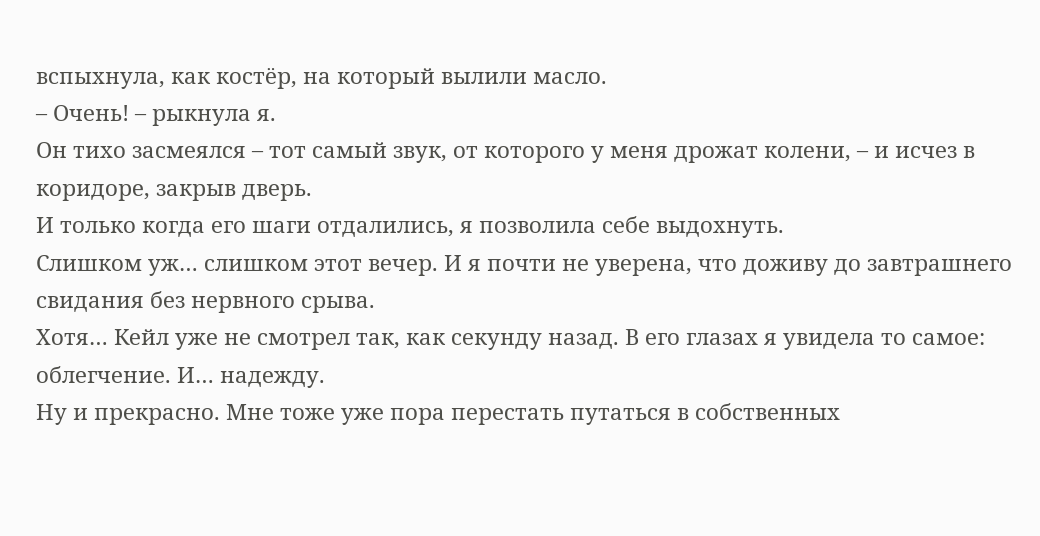вспыхнула, как костёр, на который вылили масло.
– Очень! – рыкнула я.
Он тихо засмеялся – тот самый звук, от которого у меня дрожат колени, – и исчез в коридоре, закрыв дверь.
И только когда его шаги отдалились, я позволила себе выдохнуть.
Слишком уж… слишком этот вечер. И я почти не уверена, что доживу до завтрашнего свидания без нервного срыва.
Хотя… Кейл уже не смотрел так, как секунду назад. В его глазах я увидела то самое: облегчение. И… надежду.
Ну и прекрасно. Мне тоже уже пора перестать путаться в собственных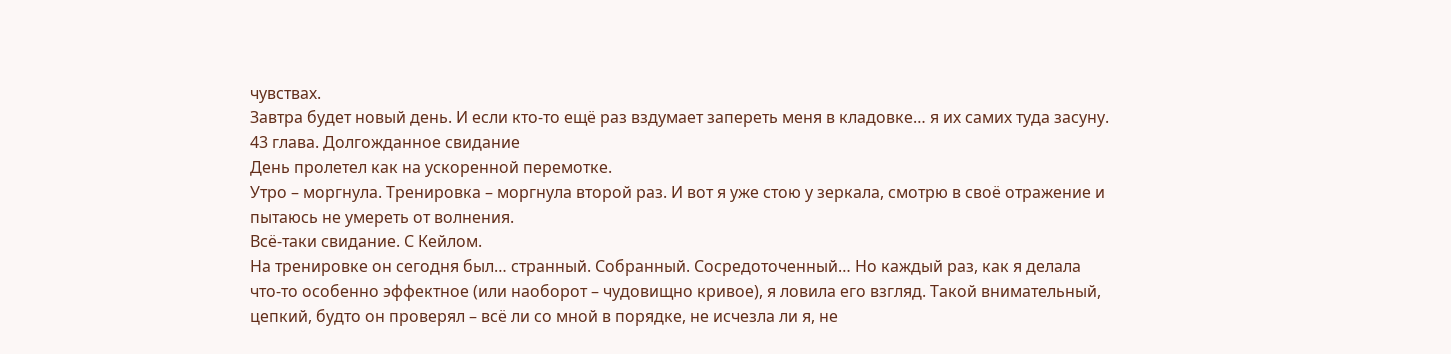чувствах.
Завтра будет новый день. И если кто-то ещё раз вздумает запереть меня в кладовке… я их самих туда засуну.
43 глава. Долгожданное свидание
День пролетел как на ускоренной перемотке.
Утро – моргнула. Тренировка – моргнула второй раз. И вот я уже стою у зеркала, смотрю в своё отражение и пытаюсь не умереть от волнения.
Всё-таки свидание. С Кейлом.
На тренировке он сегодня был… странный. Собранный. Сосредоточенный… Но каждый раз, как я делала что-то особенно эффектное (или наоборот – чудовищно кривое), я ловила его взгляд. Такой внимательный, цепкий, будто он проверял – всё ли со мной в порядке, не исчезла ли я, не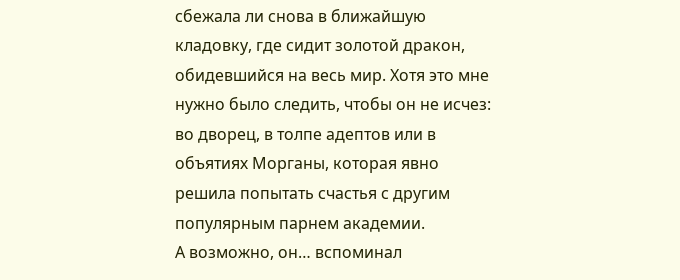сбежала ли снова в ближайшую кладовку, где сидит золотой дракон, обидевшийся на весь мир. Хотя это мне нужно было следить, чтобы он не исчез: во дворец, в толпе адептов или в объятиях Морганы, которая явно решила попытать счастья с другим популярным парнем академии.
А возможно, он… вспоминал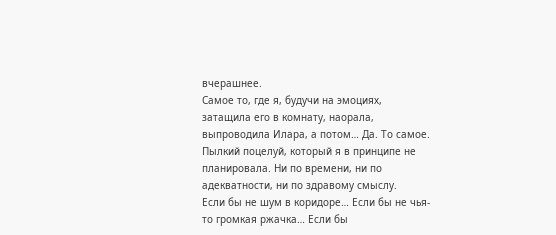вчерашнее.
Самое то, где я, будучи на эмоциях, затащила его в комнату, наорала, выпроводила Илара, а потом… Да. То самое. Пылкий поцелуй, который я в принципе не планировала. Ни по времени, ни по адекватности, ни по здравому смыслу.
Если бы не шум в коридоре… Если бы не чья-то громкая ржачка… Если бы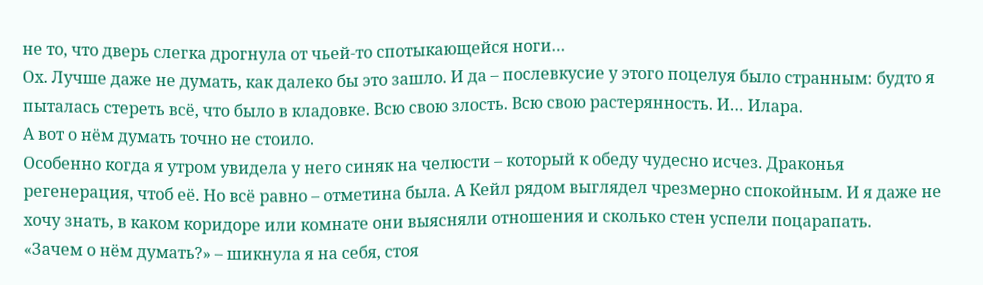не то, что дверь слегка дрогнула от чьей-то спотыкающейся ноги…
Ох. Лучше даже не думать, как далеко бы это зашло. И да – послевкусие у этого поцелуя было странным: будто я пыталась стереть всё, что было в кладовке. Всю свою злость. Всю свою растерянность. И… Илара.
А вот о нём думать точно не стоило.
Особенно когда я утром увидела у него синяк на челюсти – который к обеду чудесно исчез. Драконья регенерация, чтоб её. Но всё равно – отметина была. А Кейл рядом выглядел чрезмерно спокойным. И я даже не хочу знать, в каком коридоре или комнате они выясняли отношения и сколько стен успели поцарапать.
«Зачем о нём думать?» – шикнула я на себя, стоя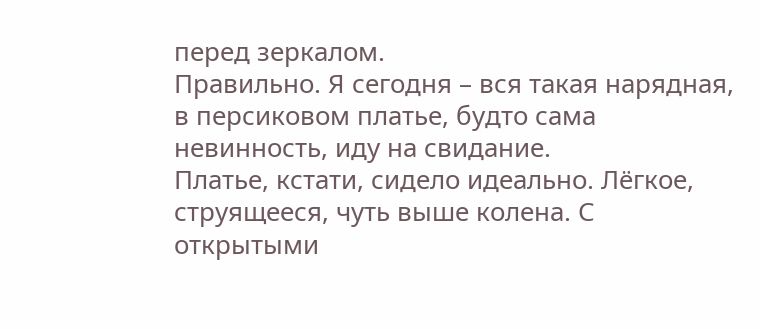перед зеркалом.
Правильно. Я сегодня – вся такая нарядная, в персиковом платье, будто сама невинность, иду на свидание.
Платье, кстати, сидело идеально. Лёгкое, струящееся, чуть выше колена. С открытыми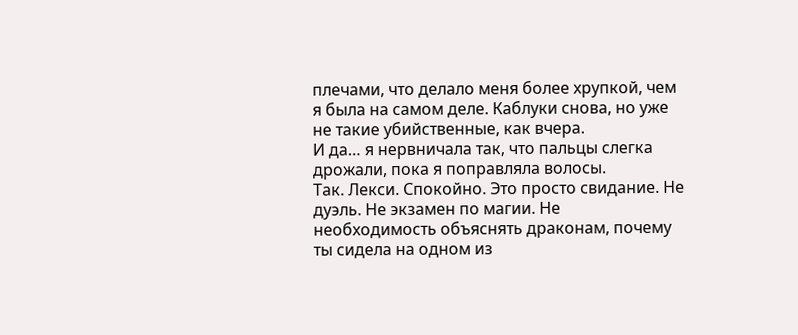плечами, что делало меня более хрупкой, чем я была на самом деле. Каблуки снова, но уже не такие убийственные, как вчера.
И да… я нервничала так, что пальцы слегка дрожали, пока я поправляла волосы.
Так. Лекси. Спокойно. Это просто свидание. Не дуэль. Не экзамен по магии. Не необходимость объяснять драконам, почему ты сидела на одном из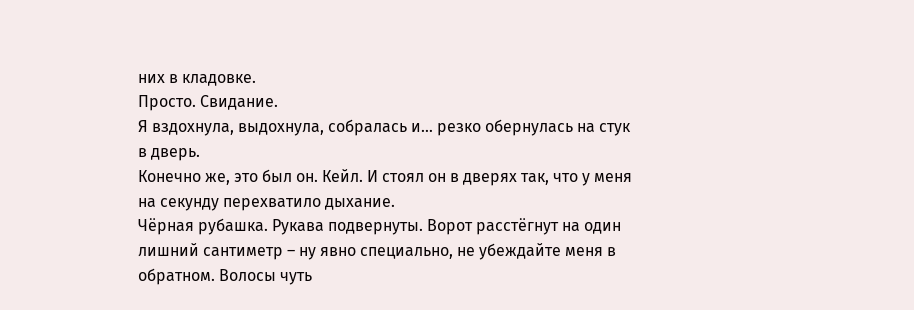них в кладовке.
Просто. Свидание.
Я вздохнула, выдохнула, собралась и… резко обернулась на стук в дверь.
Конечно же, это был он. Кейл. И стоял он в дверях так, что у меня на секунду перехватило дыхание.
Чёрная рубашка. Рукава подвернуты. Ворот расстёгнут на один лишний сантиметр – ну явно специально, не убеждайте меня в обратном. Волосы чуть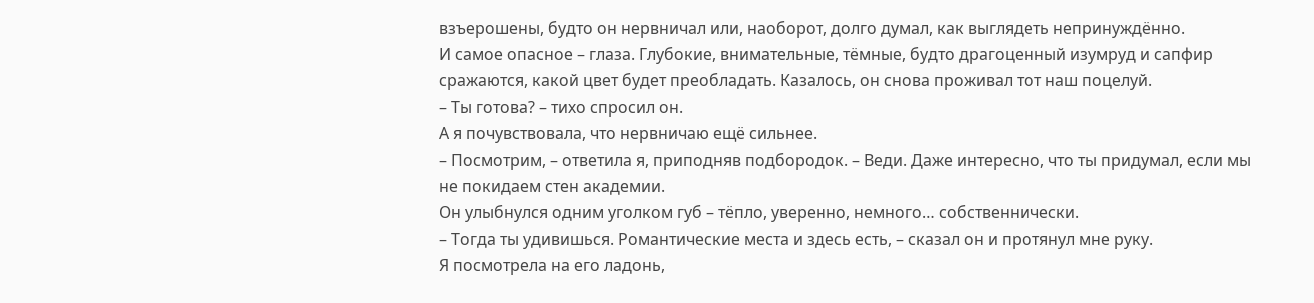взъерошены, будто он нервничал или, наоборот, долго думал, как выглядеть непринуждённо.
И самое опасное – глаза. Глубокие, внимательные, тёмные, будто драгоценный изумруд и сапфир сражаются, какой цвет будет преобладать. Казалось, он снова проживал тот наш поцелуй.
– Ты готова? – тихо спросил он.
А я почувствовала, что нервничаю ещё сильнее.
– Посмотрим, – ответила я, приподняв подбородок. – Веди. Даже интересно, что ты придумал, если мы не покидаем стен академии.
Он улыбнулся одним уголком губ – тёпло, уверенно, немного… собственнически.
– Тогда ты удивишься. Романтические места и здесь есть, – сказал он и протянул мне руку.
Я посмотрела на его ладонь,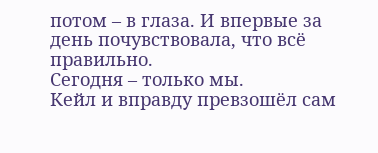потом – в глаза. И впервые за день почувствовала, что всё правильно.
Сегодня – только мы.
Кейл и вправду превзошёл сам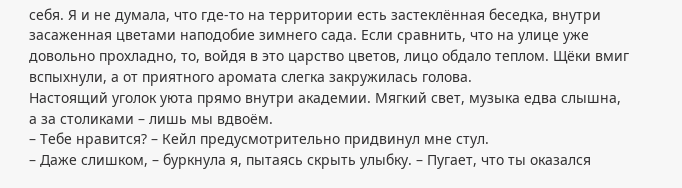себя. Я и не думала, что где-то на территории есть застеклённая беседка, внутри засаженная цветами наподобие зимнего сада. Если сравнить, что на улице уже довольно прохладно, то, войдя в это царство цветов, лицо обдало теплом. Щёки вмиг вспыхнули, а от приятного аромата слегка закружилась голова.
Настоящий уголок уюта прямо внутри академии. Мягкий свет, музыка едва слышна, а за столиками – лишь мы вдвоём.
– Тебе нравится? – Кейл предусмотрительно придвинул мне стул.
– Даже слишком, – буркнула я, пытаясь скрыть улыбку. – Пугает, что ты оказался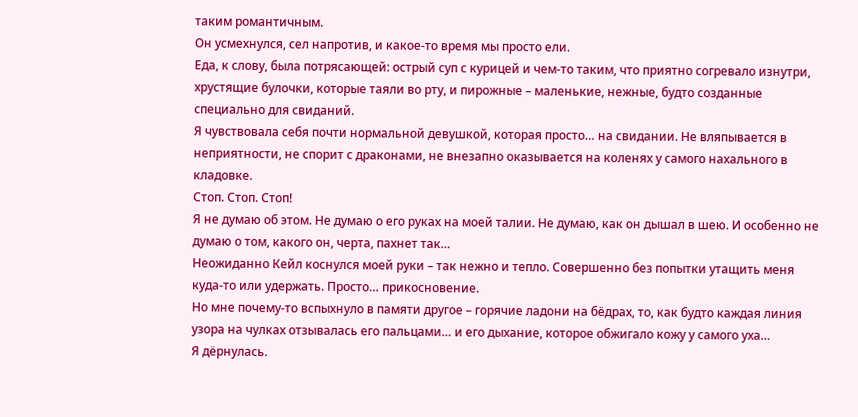таким романтичным.
Он усмехнулся, сел напротив, и какое-то время мы просто ели.
Еда, к слову, была потрясающей: острый суп с курицей и чем-то таким, что приятно согревало изнутри, хрустящие булочки, которые таяли во рту, и пирожные – маленькие, нежные, будто созданные специально для свиданий.
Я чувствовала себя почти нормальной девушкой, которая просто… на свидании. Не вляпывается в неприятности, не спорит с драконами, не внезапно оказывается на коленях у самого нахального в кладовке.
Стоп. Стоп. Стоп!
Я не думаю об этом. Не думаю о его руках на моей талии. Не думаю, как он дышал в шею. И особенно не думаю о том, какого он, черта, пахнет так…
Неожиданно Кейл коснулся моей руки – так нежно и тепло. Совершенно без попытки утащить меня куда-то или удержать. Просто… прикосновение.
Но мне почему-то вспыхнуло в памяти другое – горячие ладони на бёдрах, то, как будто каждая линия узора на чулках отзывалась его пальцами… и его дыхание, которое обжигало кожу у самого уха…
Я дёрнулась.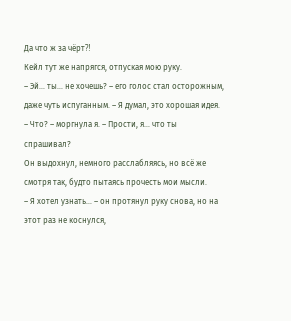Да что ж за чёрт⁈
Кейл тут же напрягся, отпуская мою руку.
– Эй… ты… не хочешь? – его голос стал осторожным, даже чуть испуганным. – Я думал, это хорошая идея.
– Что? – моргнула я. – Прости, я… что ты спрашивал?
Он выдохнул, немного расслабляясь, но всё же смотря так, будто пытаясь прочесть мои мысли.
– Я хотел узнать… – он протянул руку снова, но на этот раз не коснулся,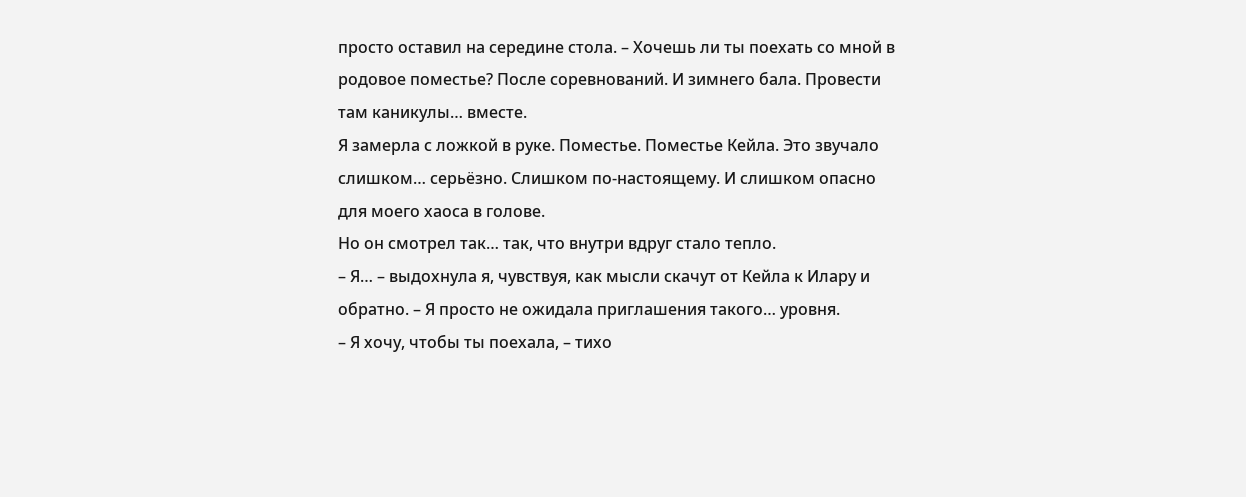просто оставил на середине стола. – Хочешь ли ты поехать со мной в родовое поместье? После соревнований. И зимнего бала. Провести там каникулы… вместе.
Я замерла с ложкой в руке. Поместье. Поместье Кейла. Это звучало слишком… серьёзно. Слишком по-настоящему. И слишком опасно для моего хаоса в голове.
Но он смотрел так… так, что внутри вдруг стало тепло.
– Я… – выдохнула я, чувствуя, как мысли скачут от Кейла к Илару и обратно. – Я просто не ожидала приглашения такого… уровня.
– Я хочу, чтобы ты поехала, – тихо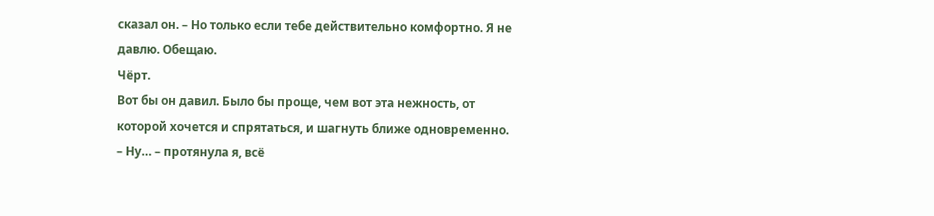сказал он. – Но только если тебе действительно комфортно. Я не давлю. Обещаю.
Чёрт.
Вот бы он давил. Было бы проще, чем вот эта нежность, от которой хочется и спрятаться, и шагнуть ближе одновременно.
– Ну… – протянула я, всё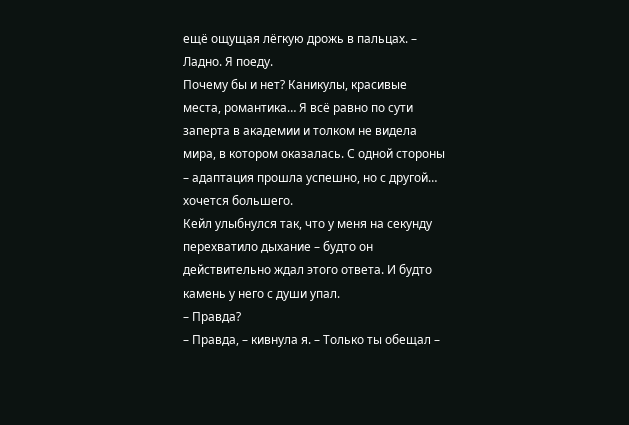ещё ощущая лёгкую дрожь в пальцах. – Ладно. Я поеду.
Почему бы и нет? Каникулы, красивые места, романтика… Я всё равно по сути заперта в академии и толком не видела мира, в котором оказалась. С одной стороны – адаптация прошла успешно, но с другой… хочется большего.
Кейл улыбнулся так, что у меня на секунду перехватило дыхание – будто он действительно ждал этого ответа. И будто камень у него с души упал.
– Правда?
– Правда, – кивнула я. – Только ты обещал –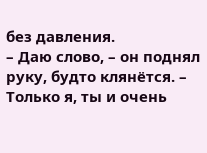без давления.
– Даю слово, – он поднял руку, будто клянётся. – Только я, ты и очень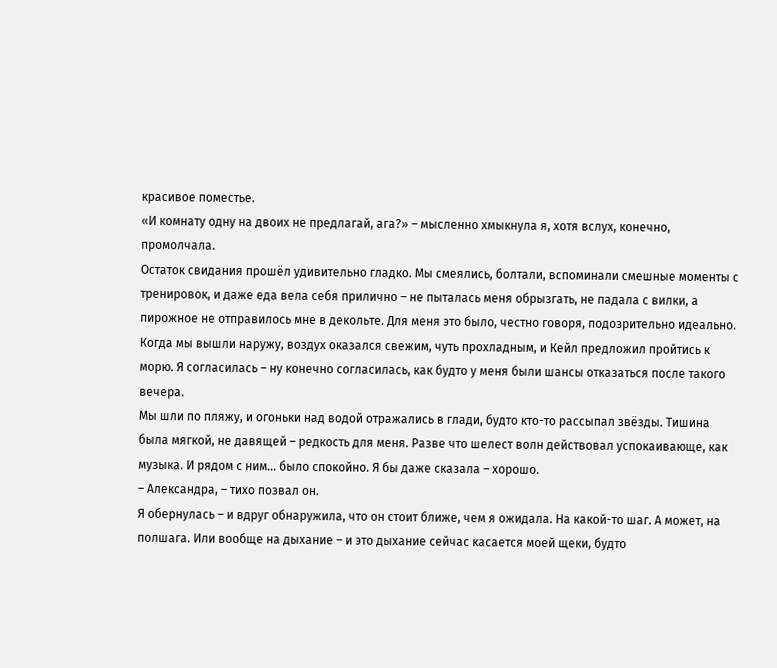красивое поместье.
«И комнату одну на двоих не предлагай, ага?» – мысленно хмыкнула я, хотя вслух, конечно, промолчала.
Остаток свидания прошёл удивительно гладко. Мы смеялись, болтали, вспоминали смешные моменты с тренировок, и даже еда вела себя прилично – не пыталась меня обрызгать, не падала с вилки, а пирожное не отправилось мне в декольте. Для меня это было, честно говоря, подозрительно идеально.
Когда мы вышли наружу, воздух оказался свежим, чуть прохладным, и Кейл предложил пройтись к морю. Я согласилась – ну конечно согласилась, как будто у меня были шансы отказаться после такого вечера.
Мы шли по пляжу, и огоньки над водой отражались в глади, будто кто-то рассыпал звёзды. Тишина была мягкой, не давящей – редкость для меня. Разве что шелест волн действовал успокаивающе, как музыка. И рядом с ним… было спокойно. Я бы даже сказала – хорошо.
– Александра, – тихо позвал он.
Я обернулась – и вдруг обнаружила, что он стоит ближе, чем я ожидала. На какой-то шаг. А может, на полшага. Или вообще на дыхание – и это дыхание сейчас касается моей щеки, будто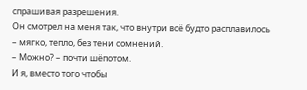спрашивая разрешения.
Он смотрел на меня так, что внутри всё будто расплавилось – мягко, тепло, без тени сомнений.
– Можно? – почти шёпотом.
И я, вместо того чтобы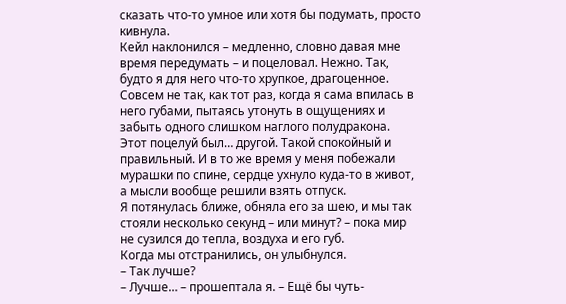сказать что-то умное или хотя бы подумать, просто кивнула.
Кейл наклонился – медленно, словно давая мне время передумать – и поцеловал. Нежно. Так, будто я для него что-то хрупкое, драгоценное. Совсем не так, как тот раз, когда я сама впилась в него губами, пытаясь утонуть в ощущениях и забыть одного слишком наглого полудракона.
Этот поцелуй был… другой. Такой спокойный и правильный. И в то же время у меня побежали мурашки по спине, сердце ухнуло куда-то в живот, а мысли вообще решили взять отпуск.
Я потянулась ближе, обняла его за шею, и мы так стояли несколько секунд – или минут? – пока мир не сузился до тепла, воздуха и его губ.
Когда мы отстранились, он улыбнулся.
– Так лучше?
– Лучше… – прошептала я. – Ещё бы чуть-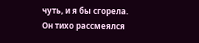чуть, и я бы сгорела.
Он тихо рассмеялся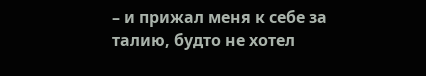– и прижал меня к себе за талию, будто не хотел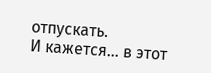отпускать.
И кажется… в этот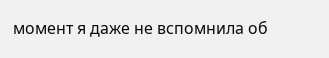момент я даже не вспомнила об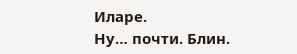Иларе.
Ну… почти. Блин.